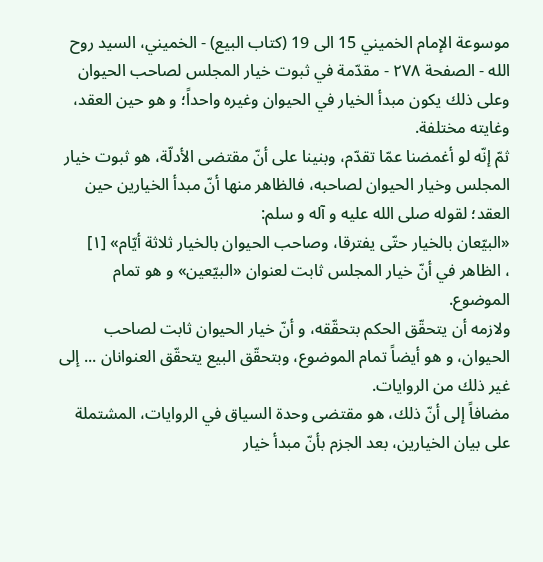موسوعة الإمام الخميني 15 الى 19 (كتاب البيع) - الخميني، السيد روح الله - الصفحة ٢٧٨ - مقدّمة في ثبوت خيار المجلس لصاحب الحيوان
وعلى ذلك يكون مبدأ الخيار في الحيوان وغيره واحداً؛ و هو حين العقد، وغايته مختلفة.
ثمّ إنّه لو أغمضنا عمّا تقدّم، وبنينا على أنّ مقتضى الأدلّة، هو ثبوت خيار المجلس وخيار الحيوان لصاحبه، فالظاهر منها أنّ مبدأ الخيارين حين العقد؛ لقوله صلى الله عليه و آله و سلم:
«البيّعان بالخيار حتّى يفترقا، وصاحب الحيوان بالخيار ثلاثة أيّام» [١]
، الظاهر في أنّ خيار المجلس ثابت لعنوان «البيّعين» و هو تمام الموضوع.
ولازمه أن يتحقّق الحكم بتحقّقه، و أنّ خيار الحيوان ثابت لصاحب الحيوان، و هو أيضاً تمام الموضوع، وبتحقّق البيع يتحقّق العنوانان ... إلى غير ذلك من الروايات.
مضافاً إلى أنّ ذلك، هو مقتضى وحدة السياق في الروايات، المشتملة على بيان الخيارين، بعد الجزم بأنّ مبدأ خيار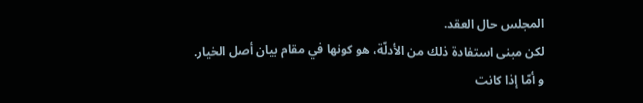المجلس حال العقد.
لكن مبنى استفادة ذلك من الأدلّة، هو كونها في مقام بيان أصل الخيار.
و أمّا إذا كانت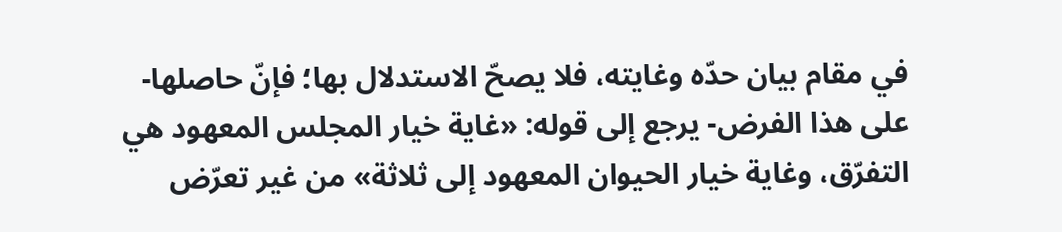في مقام بيان حدّه وغايته، فلا يصحّ الاستدلال بها؛ فإنّ حاصلها- على هذا الفرض- يرجع إلى قوله: «غاية خيار المجلس المعهود هي التفرّق، وغاية خيار الحيوان المعهود إلى ثلاثة» من غير تعرّض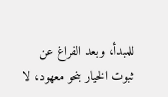للمبدأ، وبعد الفراغ عن ثبوت الخيار بنحو معهود، لا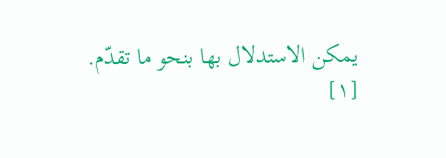يمكن الاستدلال بها بنحو ما تقدّم.
[١]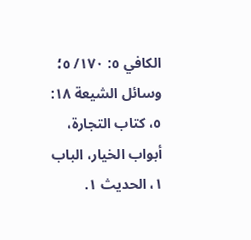الكافي ٥: ١٧٠/ ٥؛ وسائل الشيعة ١٨: ٥، كتاب التجارة، أبواب الخيار، الباب ١، الحديث ١.